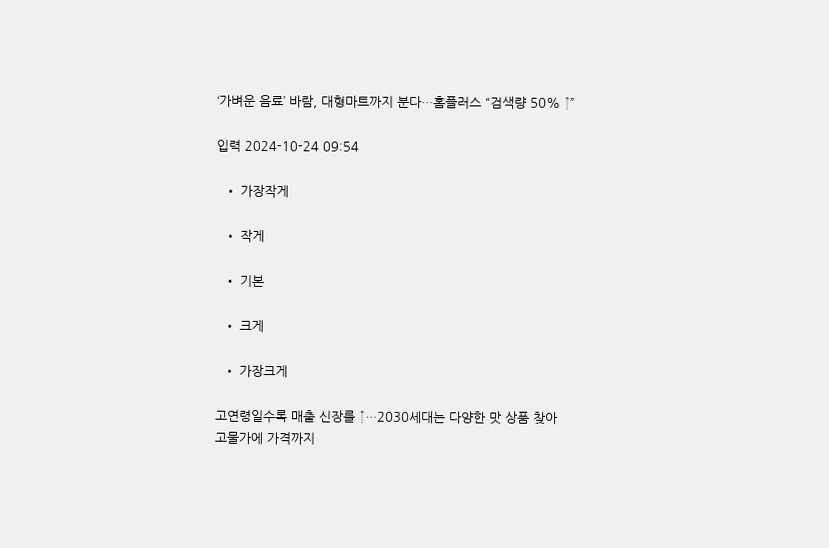‘가벼운 음료’ 바람, 대형마트까지 분다…홈플러스 “검색량 50% ↑”

입력 2024-10-24 09:54

  • 가장작게

  • 작게

  • 기본

  • 크게

  • 가장크게

고연령일수록 매출 신장률 ↑…2030세대는 다양한 맛 상품 찾아
고물가에 가격까지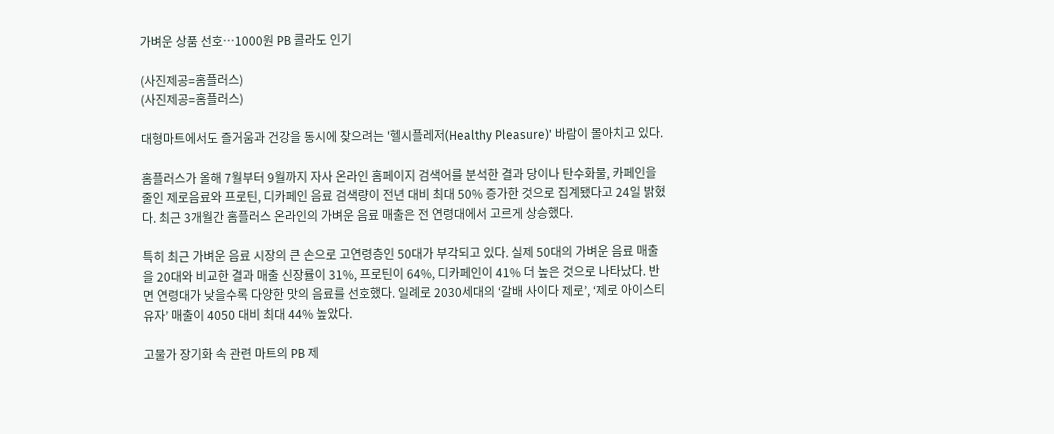가벼운 상품 선호…1000원 PB 콜라도 인기

(사진제공=홈플러스)
(사진제공=홈플러스)

대형마트에서도 즐거움과 건강을 동시에 찾으려는 '헬시플레저(Healthy Pleasure)' 바람이 몰아치고 있다.

홈플러스가 올해 7월부터 9월까지 자사 온라인 홈페이지 검색어를 분석한 결과 당이나 탄수화물, 카페인을 줄인 제로음료와 프로틴, 디카페인 음료 검색량이 전년 대비 최대 50% 증가한 것으로 집계됐다고 24일 밝혔다. 최근 3개월간 홈플러스 온라인의 가벼운 음료 매출은 전 연령대에서 고르게 상승했다.

특히 최근 가벼운 음료 시장의 큰 손으로 고연령층인 50대가 부각되고 있다. 실제 50대의 가벼운 음료 매출을 20대와 비교한 결과 매출 신장률이 31%, 프로틴이 64%, 디카페인이 41% 더 높은 것으로 나타났다. 반면 연령대가 낮을수록 다양한 맛의 음료를 선호했다. 일례로 2030세대의 ‘갈배 사이다 제로’, ‘제로 아이스티 유자’ 매출이 4050 대비 최대 44% 높았다.

고물가 장기화 속 관련 마트의 PB 제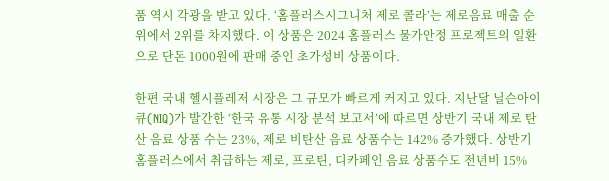품 역시 각광을 받고 있다. ‘홈플러스시그니처 제로 콜라’는 제로음료 매출 순위에서 2위를 차지했다. 이 상품은 2024 홈플러스 물가안정 프로젝트의 일환으로 단돈 1000원에 판매 중인 초가성비 상품이다.

한편 국내 헬시플레저 시장은 그 규모가 빠르게 커지고 있다. 지난달 닐슨아이큐(NIQ)가 발간한 ‘한국 유통 시장 분석 보고서’에 따르면 상반기 국내 제로 탄산 음료 상품 수는 23%, 제로 비탄산 음료 상품수는 142% 증가했다. 상반기 홈플러스에서 취급하는 제로, 프로틴, 디카페인 음료 상품수도 전년비 15%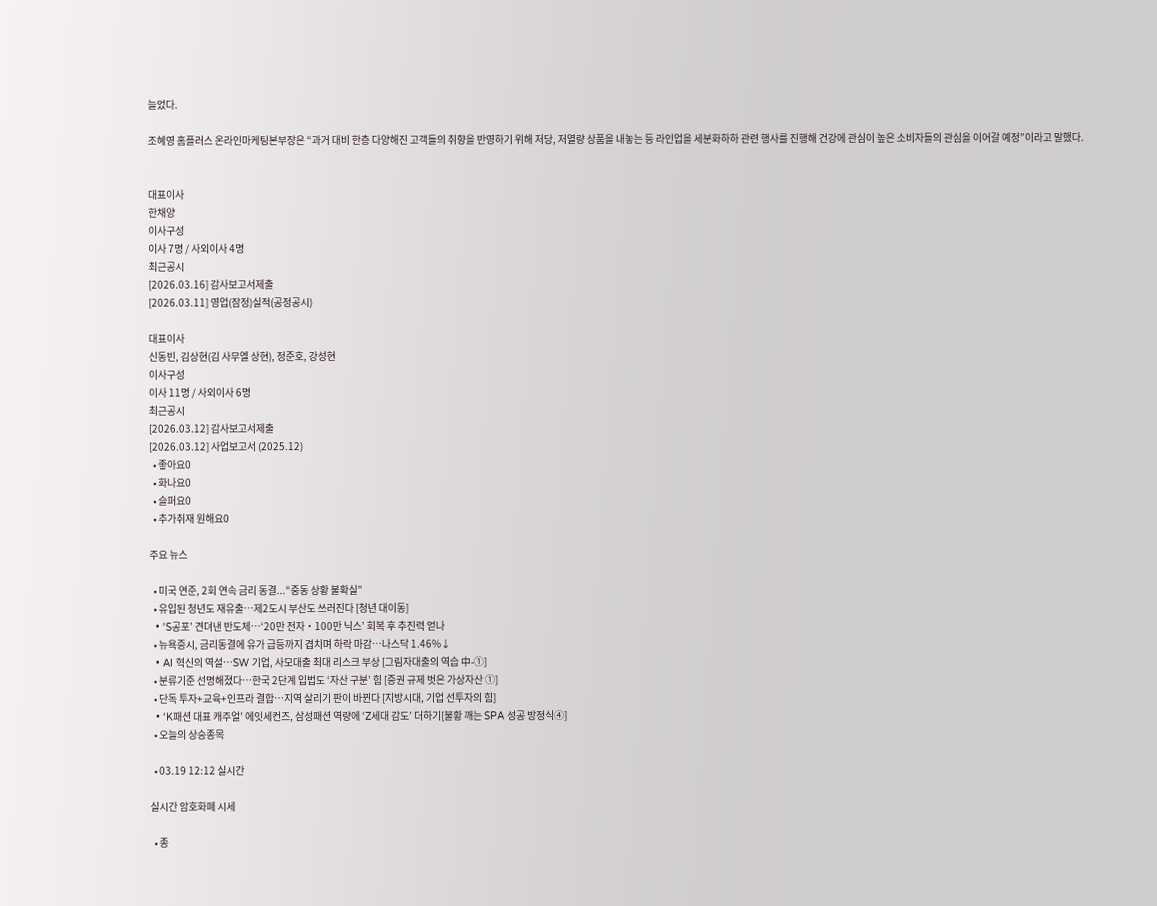늘었다.

조혜영 홈플러스 온라인마케팅본부장은 “과거 대비 한층 다양해진 고객들의 취향을 반영하기 위해 저당, 저열량 상품을 내놓는 등 라인업을 세분화하하 관련 행사를 진행해 건강에 관심이 높은 소비자들의 관심을 이어갈 예정”이라고 말했다.


대표이사
한채양
이사구성
이사 7명 / 사외이사 4명
최근공시
[2026.03.16] 감사보고서제출
[2026.03.11] 영업(잠정)실적(공정공시)

대표이사
신동빈, 김상현(김 사무엘 상현), 정준호, 강성현
이사구성
이사 11명 / 사외이사 6명
최근공시
[2026.03.12] 감사보고서제출
[2026.03.12] 사업보고서 (2025.12)
  • 좋아요0
  • 화나요0
  • 슬퍼요0
  • 추가취재 원해요0

주요 뉴스

  • 미국 연준, 2회 연속 금리 동결...“중동 상황 불확실”
  • 유입된 청년도 재유출…제2도시 부산도 쓰러진다 [청년 대이동]
  • ‘S공포’ 견뎌낸 반도체…‘20만 전자‧100만 닉스’ 회복 후 추진력 얻나
  • 뉴욕증시, 금리동결에 유가 급등까지 겹치며 하락 마감…나스닥 1.46%↓
  • AI 혁신의 역설…SW 기업, 사모대출 최대 리스크 부상 [그림자대출의 역습 中-①]
  • 분류기준 선명해졌다…한국 2단계 입법도 ‘자산 구분’ 힘 [증권 규제 벗은 가상자산 ①]
  • 단독 투자+교육+인프라 결합⋯지역 살리기 판이 바뀐다 [지방시대, 기업 선투자의 힘]
  • ‘K패션 대표 캐주얼’ 에잇세컨즈, 삼성패션 역량에 ‘Z세대 감도’ 더하기[불황 깨는 SPA 성공 방정식④]
  • 오늘의 상승종목

  • 03.19 12:12 실시간

실시간 암호화폐 시세

  • 종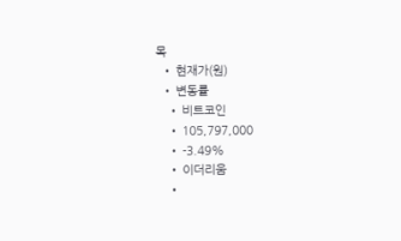목
  • 현재가(원)
  • 변동률
    • 비트코인
    • 105,797,000
    • -3.49%
    • 이더리움
    •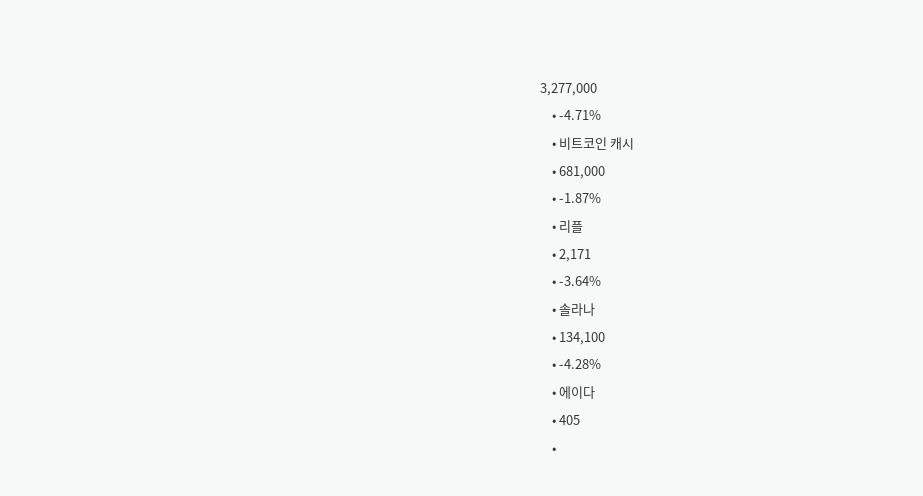3,277,000
    • -4.71%
    • 비트코인 캐시
    • 681,000
    • -1.87%
    • 리플
    • 2,171
    • -3.64%
    • 솔라나
    • 134,100
    • -4.28%
    • 에이다
    • 405
    •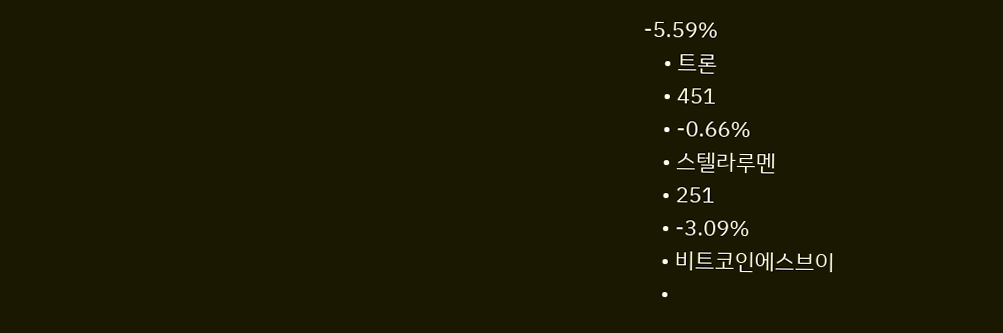-5.59%
    • 트론
    • 451
    • -0.66%
    • 스텔라루멘
    • 251
    • -3.09%
    • 비트코인에스브이
    •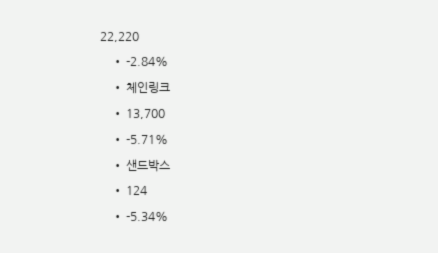22,220
    • -2.84%
    • 체인링크
    • 13,700
    • -5.71%
    • 샌드박스
    • 124
    • -5.34%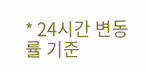* 24시간 변동률 기준